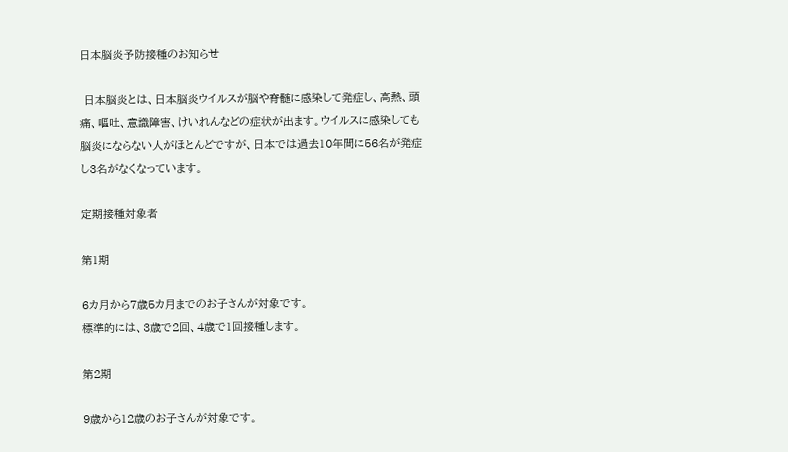日本脳炎予防接種のお知らせ

 日本脳炎とは、日本脳炎ウイルスが脳や脊髄に感染して発症し、高熱、頭痛、嘔吐、意識障害、けいれんなどの症状が出ます。ウイルスに感染しても脳炎にならない人がほとんどですが、日本では過去10年間に56名が発症し3名がなくなっています。

定期接種対象者

第1期

6カ月から7歳5カ月までのお子さんが対象です。
標準的には、3歳で2回、4歳で1回接種します。

第2期

9歳から12歳のお子さんが対象です。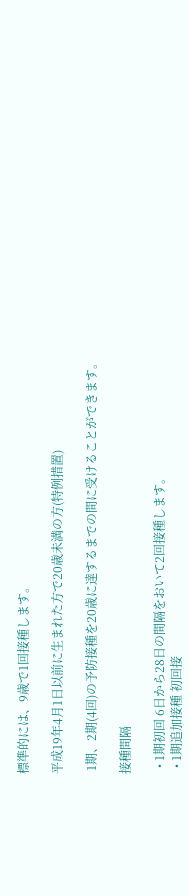標準的には、9歳で1回接種します。

平成19年4月1日以前に生まれた方で20歳未満の方(特例措置)

 1期、2期(4回)の予防接種を20歳に達するまでの間に受けることができます。

接種間隔

  • 1期初回 6日から28日の間隔をおいて2回接種します。
  • 1期追加接種 初回接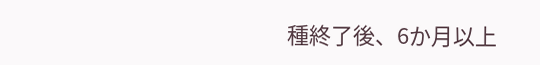種終了後、6か月以上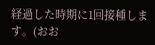経過した時期に1回接種します。(おお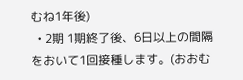むね1年後)
  • 2期 1期終了後、6日以上の間隔をおいて1回接種します。(おおむ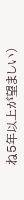ね5年以上が望ましい)